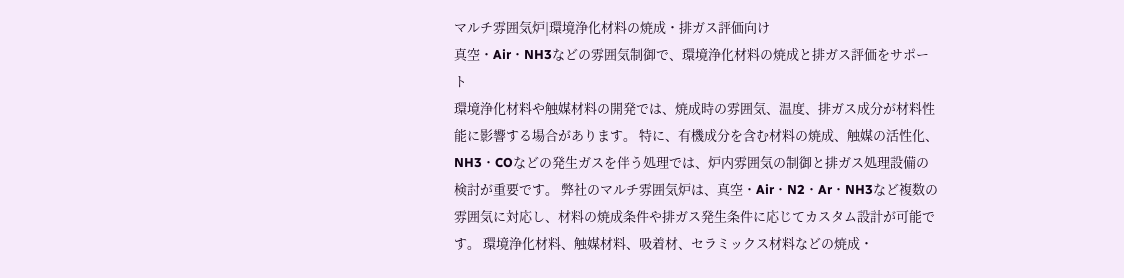マルチ雰囲気炉|環境浄化材料の焼成・排ガス評価向け
真空・Air・NH3などの雰囲気制御で、環境浄化材料の焼成と排ガス評価をサポート
環境浄化材料や触媒材料の開発では、焼成時の雰囲気、温度、排ガス成分が材料性能に影響する場合があります。 特に、有機成分を含む材料の焼成、触媒の活性化、NH3・COなどの発生ガスを伴う処理では、炉内雰囲気の制御と排ガス処理設備の検討が重要です。 弊社のマルチ雰囲気炉は、真空・Air・N2・Ar・NH3など複数の雰囲気に対応し、材料の焼成条件や排ガス発生条件に応じてカスタム設計が可能です。 環境浄化材料、触媒材料、吸着材、セラミックス材料などの焼成・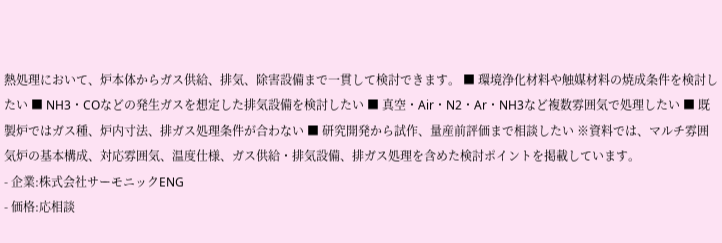熱処理において、炉本体からガス供給、排気、除害設備まで一貫して検討できます。 ■ 環境浄化材料や触媒材料の焼成条件を検討したい ■ NH3・COなどの発生ガスを想定した排気設備を検討したい ■ 真空・Air・N2・Ar・NH3など複数雰囲気で処理したい ■ 既製炉ではガス種、炉内寸法、排ガス処理条件が合わない ■ 研究開発から試作、量産前評価まで相談したい ※資料では、マルチ雰囲気炉の基本構成、対応雰囲気、温度仕様、ガス供給・排気設備、排ガス処理を含めた検討ポイントを掲載しています。
- 企業:株式会社サーモニックENG
- 価格:応相談